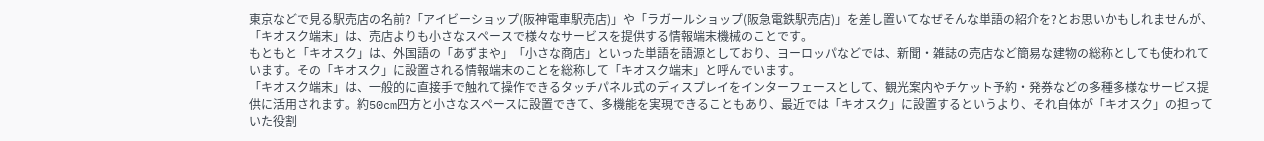東京などで見る駅売店の名前?「アイビーショップ(阪神電車駅売店)」や「ラガールショップ(阪急電鉄駅売店)」を差し置いてなぜそんな単語の紹介を?とお思いかもしれませんが、「キオスク端末」は、売店よりも小さなスペースで様々なサービスを提供する情報端末機械のことです。
もともと「キオスク」は、外国語の「あずまや」「小さな商店」といった単語を語源としており、ヨーロッパなどでは、新聞・雑誌の売店など簡易な建物の総称としても使われています。その「キオスク」に設置される情報端末のことを総称して「キオスク端末」と呼んでいます。
「キオスク端末」は、一般的に直接手で触れて操作できるタッチパネル式のディスプレイをインターフェースとして、観光案内やチケット予約・発券などの多種多様なサービス提供に活用されます。約50cm四方と小さなスペースに設置できて、多機能を実現できることもあり、最近では「キオスク」に設置するというより、それ自体が「キオスク」の担っていた役割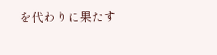を代わりに果たす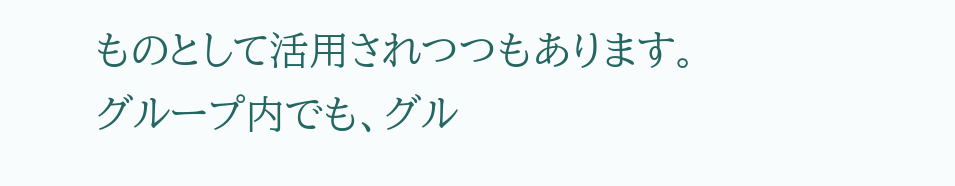ものとして活用されつつもあります。
グループ内でも、グル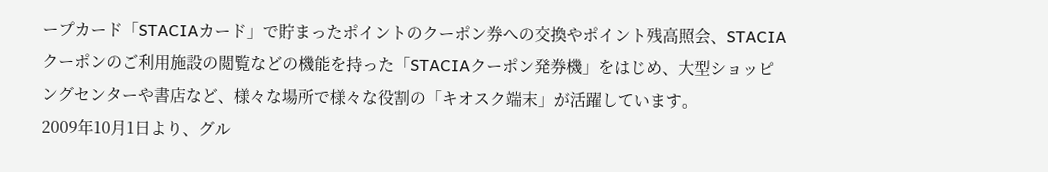ープカード「STACIAカード」で貯まったポイントのクーポン券への交換やポイント残高照会、STACIAクーポンのご利用施設の閲覧などの機能を持った「STACIAクーポン発券機」をはじめ、大型ショッピングセンターや書店など、様々な場所で様々な役割の「キオスク端末」が活躍しています。
2009年10月1日より、グル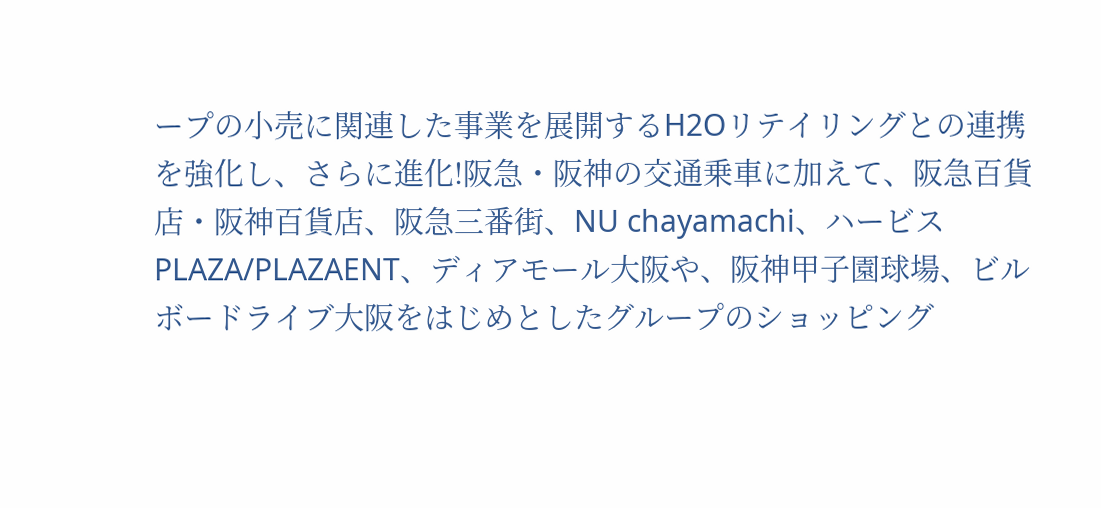ープの小売に関連した事業を展開するH2Oリテイリングとの連携を強化し、さらに進化!阪急・阪神の交通乗車に加えて、阪急百貨店・阪神百貨店、阪急三番街、NU chayamachi、ハービスPLAZA/PLAZAENT、ディアモール大阪や、阪神甲子園球場、ビルボードライブ大阪をはじめとしたグループのショッピング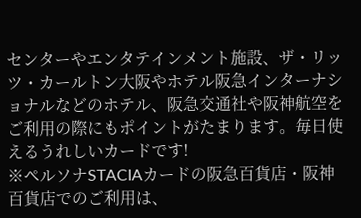センターやエンタテインメント施設、ザ・リッツ・カールトン大阪やホテル阪急インターナショナルなどのホテル、阪急交通社や阪神航空をご利用の際にもポイントがたまります。毎日使えるうれしいカードです!
※ペルソナSTACIAカードの阪急百貨店・阪神百貨店でのご利用は、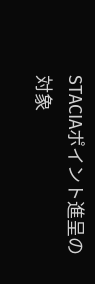STACIAポイント進呈の対象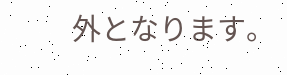外となります。